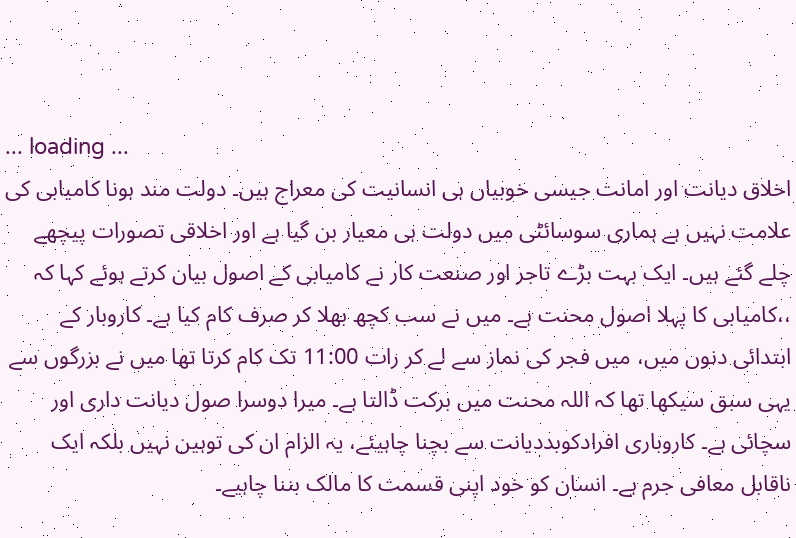... loading ...
اخلاق دیانت اور امانت جیسی خوبیاں ہی انسانیت کی معراج ہیں۔ دولت مند ہونا کامیابی کی علامت نہیں ہے ہماری سوسائٹی میں دولت ہی معیار بن گیا ہے اور اخلاقی تصورات پیچھے چلے گئے ہیں۔ ایک بہت بڑے تاجر اور صنعت کار نے کامیابی کے اصول بیان کرتے ہوئے کہا کہ ،،کامیابی کا پہلا اصول محنت ہے۔ میں نے سب کچھ بھلا کر صرف کام کیا ہے۔ کاروبار کے ابتدائی دنوں میں، میں فجر کی نماز سے لے کر رات 11:00 تک کام کرتا تھا میں نے بزرگوں سے یہی سبق سیکھا تھا کہ اللہ محنت میں برکت ڈالتا ہے۔ میرا دوسرا صول دیانت داری اور سچائی ہے۔ کاروباری افرادکوبددیانت سے بچنا چاہیئے، یہ الزام ان کی توہین نہیں بلکہ ایک ناقابل معافی جرم ہے۔ انسان کو خود اپنی قسمت کا مالک بننا چاہیے۔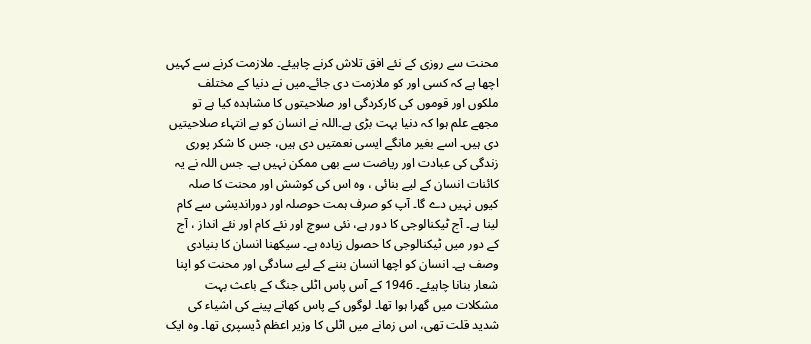محنت سے روزی کے نئے افق تلاش کرنے چاہیئے۔ ملازمت کرنے سے کہیں اچھا ہے کہ کسی اور کو ملازمت دی جائے۔میں نے دنیا کے مختلف ملکوں اور قوموں کی کارکردگی اور صلاحیتوں کا مشاہدہ کیا ہے تو مجھے علم ہوا کہ دنیا بہت بڑی ہے۔اللہ نے انسان کو بے انتہاء صلاحیتیں دی ہیں۔ اسے بغیر مانگے ایسی نعمتیں دی ہیں، جس کا شکر پوری زندگی کی عبادت اور ریاضت سے بھی ممکن نہیں ہے۔ جس اللہ نے یہ کائنات انسان کے لیے بنائی ، وہ اس کی کوشش اور محنت کا صلہ کیوں نہیں دے گا۔ آپ کو صرف ہمت حوصلہ اور دوراندیشی سے کام لینا ہے۔ آج ٹیکنالوجی کا دور ہے، نئی سوچ اور نئے کام اور نئے انداز ، آج کے دور میں ٹیکنالوجی کا حصول زیادہ ہے۔ سیکھنا انسان کا بنیادی وصف ہے۔ انسان کو اچھا انسان بننے کے لیے سادگی اور محنت کو اپنا شعار بنانا چاہیئے۔ 1946 کے آس پاس اٹلی جنگ کے باعث بہت مشکلات میں گھرا ہوا تھا۔ لوگوں کے پاس کھانے پینے کی اشیاء کی شدید قلت تھی، اس زمانے میں اٹلی کا وزیر اعظم ڈیسپری تھا۔ وہ ایک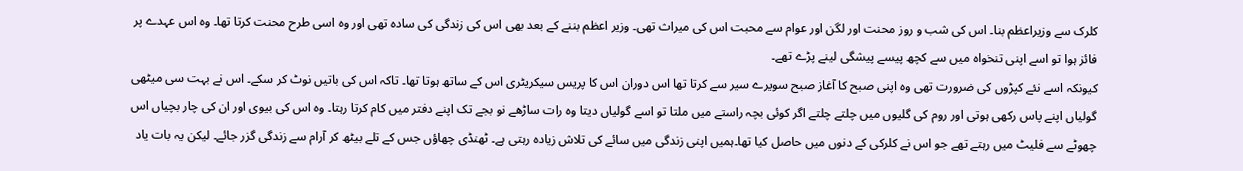کلرک سے وزیراعظم بنا۔ اس کی شب و روز محنت اور لگن اور عوام سے محبت اس کی میراث تھی۔ وزیر اعظم بننے کے بعد بھی اس کی زندگی کی سادہ تھی اور وہ اسی طرح محنت کرتا تھا۔ وہ اس عہدے پر فائز ہوا تو اسے اپنی تنخواہ میں سے کچھ پیسے پیشگی لینے پڑے تھے۔
کیونکہ اسے نئے کپڑوں کی ضرورت تھی وہ اپنی صبح کا آغاز صبح سویرے سیر سے کرتا تھا اس دوران اس کا پریس سیکریٹری اس کے ساتھ ہوتا تھا۔ تاکہ اس کی باتیں نوٹ کر سکے۔ اس نے بہت سی میٹھی گولیاں اپنے پاس رکھی ہوتی اور روم کی گلیوں میں چلتے چلتے اگر کوئی بچہ راستے میں ملتا تو اسے گولیاں دیتا وہ رات ساڑھے نو بجے تک اپنے دفتر میں کام کرتا رہتا۔ وہ اس کی بیوی اور ان کی چار بچیاں اس چھوٹے سے فلیٹ میں رہتے تھے جو اس نے کلرکی کے دنوں میں حاصل کیا تھا۔ہمیں اپنی زندگی میں سائے کی تلاش زیادہ رہتی ہے۔ ٹھنڈی چھاؤں جس کے تلے بیٹھ کر آرام سے زندگی گزر جائے۔ لیکن یہ بات یاد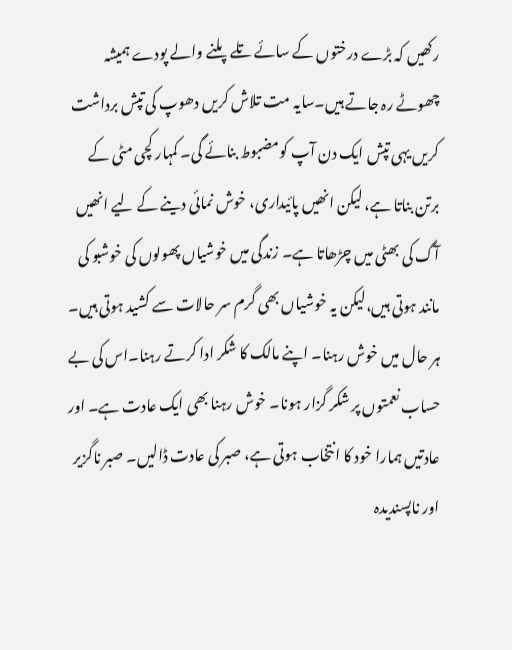رکھیں کہ بڑے درختوں کے سائے تلے پلنے والے پودے ہمیشہ چھوٹے رہ جاتے ہیں۔سایہ مت تلاش کریں دھوپ کی تپش برداشت کریں یہی تپش ایک دن آپ کومضبوط بنائے گی۔ کمہار کچی مٹی کے برتن بناتا ہے، لیکن انھیں پائیداری، خوش نمائی دینے کے لیے انھیں آگ کی بھٹی میں چڑھاتا ہے۔ زندگی میں خوشیاں پھولوں کی خوشبو کی مانند ہوتی ہیں،لیکن یہ خوشیاں بھی گرم سر حالات سے کشید ہوتی ہیں۔ ہر حال میں خوش رہنا۔ اپنے مالک کا شکر ادا کرتے رہنا۔اس کی بے حساب نعمتوں پر شکر گزار ہونا۔ خوش رہنا بھی ایک عادت ہے۔ اور عادتیں ہمارا خود کا انتخاب ہوتی ہے، صبر کی عادت ڈالیں۔ صبر ناگزیر اور ناپسندیدہ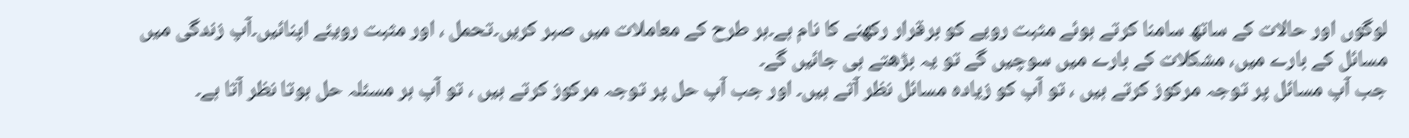لوگوں اور حالات کے ساتھ سامنا کرتے ہوئے مثبت رویے کو برقرار رکھنے کا نام ہے۔ہر طرح کے معاملات میں صبر کریں۔تحمل ، اور مثبت رویئے اپنائیں۔آپ زندگی میں مسائل کے بارے میں، مشکلات کے بارے میں سوچیں گے تو یہ بڑھتے ہی جائیں گے۔
جب آپ مسائل پر توجہ مرکوز کرتے ہیں ، تو آپ کو زیادہ مسائل نظر آتے ہیں۔ اور جب آپ حل پر توجہ مرکوز کرتے ہیں ، تو آپ ہر مسئلہ حل ہوتا نظر آتا ہے۔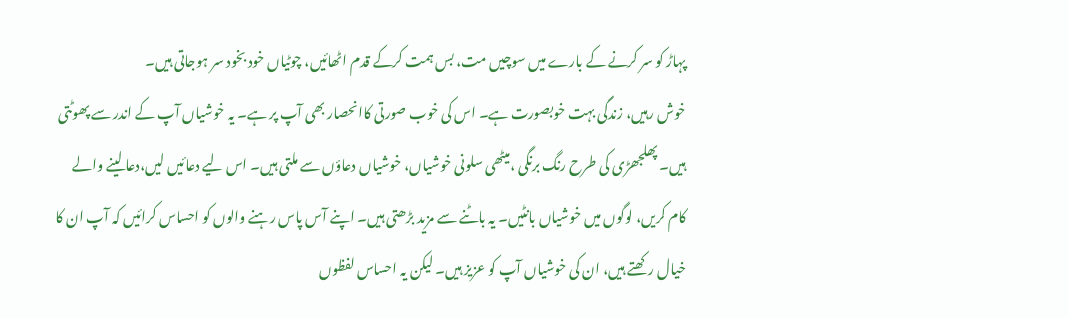پہاڑ کو سر کرنے کے بارے میں سوچیں مت، بس ہمت کرکے قدم اٹھائیں، چوٹیاں خود بخود سر ہوجاتی ہیں۔
خوش رہیں، زندگی بہت خوبصورت ہے۔ اس کی خوب صورتی کاانحصار بھی آپ پر ہے۔ یہ خوشیاں آپ کے اندر سے پھوٹتی ہیں۔ پھلجھڑی کی طرح رنگ برنگی ،میٹھی سلونی خوشیاں، خوشیاں دعاؤں سے ملتی ہیں۔ اس لیے دعائیں لیں،دعا لینے والے کام کریں، لوگوں میں خوشیاں بانٹیں۔ یہ باٹنے سے مزید بڑھتی ہیں۔ اپنے آس پاس رہنے والوں کو احساس کرائیں کہ آپ ان کا خیال رکھتے ہیں، ان کی خوشیاں آپ کو عزیز ہیں۔ لیکن یہ احساس لفظوں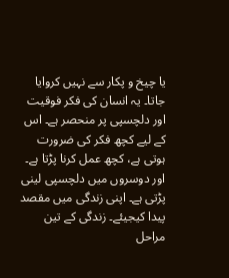یا چیخ و پکار سے نہیں کروایا جاتا۔ یہ انسان کی فکر فوقیت اور دلچسپی پر منحصر ہے۔ اس کے لیے کچھ فکر کی ضرورت ہوتی ہے، کچھ عمل کرنا پڑتا ہے۔ اور دوسروں میں دلچسپی لینی پڑتی ہے۔ اپنی زندگی میں مقصد پیدا کیجیئے۔ زندگی کے تین مراحل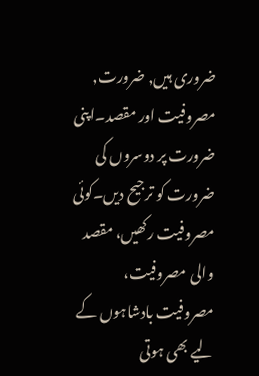ضروری ہیں, ضرورت, مصروفیت اور مقصد۔اپنی ضرورت پر دوسروں کی ضرورت کو ترجیح دیں۔کوئی مصروفیت رکھیں، مقصد والی مصروفیت، مصروفیت بادشاہوں کے لیے بھی ہوتی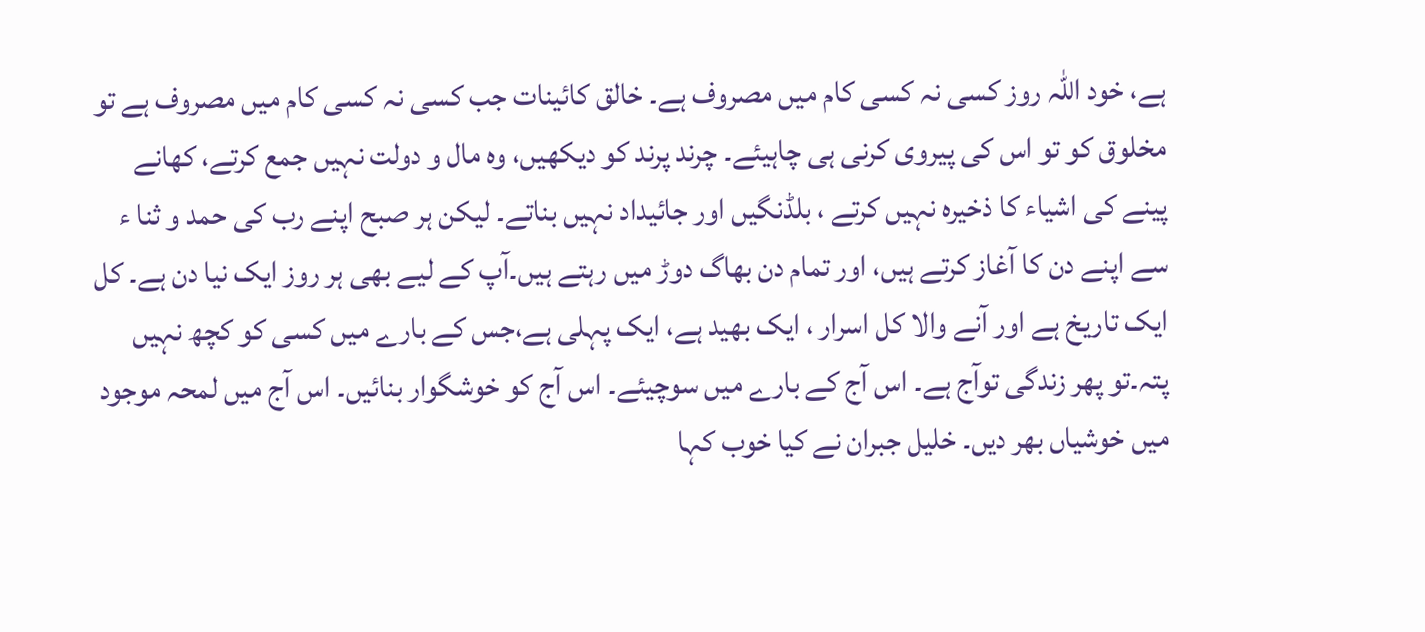ہے، خود اللہ روز کسی نہ کسی کام میں مصروف ہے۔ خالق کائینات جب کسی نہ کسی کام میں مصروف ہے تو مخلوق کو تو اس کی پیروی کرنی ہی چاہیئے۔ چرند پرند کو دیکھیں، وہ مال و دولت نہیں جمع کرتے، کھانے پینے کی اشیاء کا ذخیرہ نہیں کرتے ، بلڈنگیں اور جائیداد نہیں بناتے۔ لیکن ہر صبح اپنے رب کی حمد و ثنا ء سے اپنے دن کا آغاز کرتے ہیں، اور تمام دن بھاگ دوڑ میں رہتے ہیں۔آپ کے لیے بھی ہر روز ایک نیا دن ہے۔ کل ایک تاریخ ہے اور آنے والا کل اسرار ، ایک بھید ہے، ایک پہلی ہے،جس کے بارے میں کسی کو کچھ نہیں پتہ۔تو پھر زندگی توآج ہے۔ اس آج کے بارے میں سوچیئے۔ اس آج کو خوشگوار بنائیں۔ اس آج میں لمحہ موجود میں خوشیاں بھر دیں۔ خلیل جبران نے کیا خوب کہا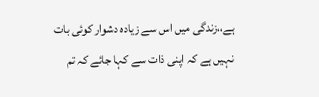ہے،،زندگی میں اس سے زیادہ دشوار کوئی بات نہیں ہے کہ اپنی ذات سے کہا جائے کہ تم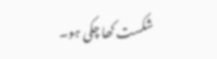شکست کھا چکی ہو۔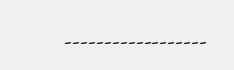۔۔۔۔۔۔۔۔۔۔۔۔۔۔۔۔۔۔